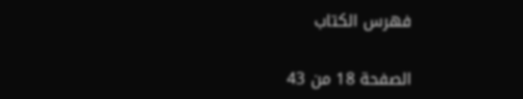فهرس الكتاب

الصفحة 18 من 43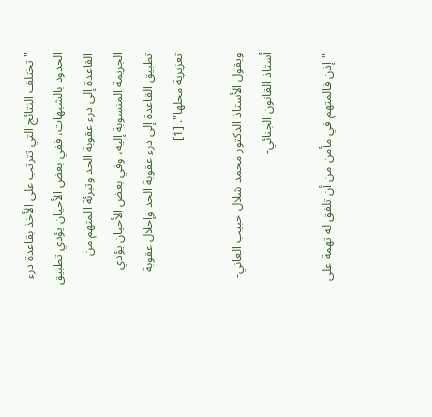"تختلف النتائج التي تترتب على الأخذ بقاعدة درء الحدود بالشبهات، ففي بعض الأحيان يؤدي تطبيق القاعدة إلى درء عقوبة الحد وتبرئة المتهم من الجريمة المنسوبة إليه، وفي بعض الأحيان يؤدي تطبيق القاعدة إلى درء عقوبة الحد وإحلال عقوبة تعزيرية محلها". [1]

ويقول الأستاذ الدكتور محمد شلال حبيب العاني- أستاذ القانون الجنائي-

"إذن فالمتهم في مأمن من أن تلفق له تهمة على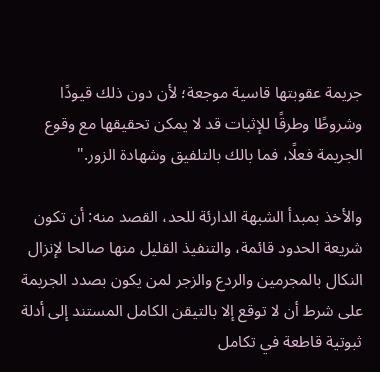جريمة عقوبتها قاسية موجعة؛ لأن دون ذلك قيودًا وشروطًا وطرقًا للإثبات قد لا يمكن تحقيقها مع وقوع الجريمة فعلًا، فما بالك بالتلفيق وشهادة الزور."

والأخذ بمبدأ الشبهة الدارئة للحد، القصد منه: أن تكون شريعة الحدود قائمة، والتنفيذ القليل منها صالحا لإنزال النكال بالمجرمين والردع والزجر لمن يكون بصدد الجريمة على شرط أن لا توقع إلا بالتيقن الكامل المستند إلى أدلة ثبوتية قاطعة في تكامل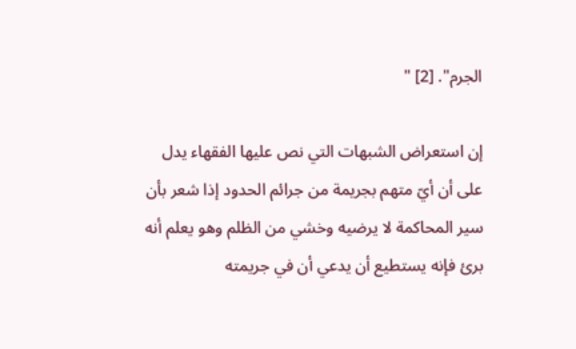الجرم". [2] "

إن استعراض الشبهات التي نص عليها الفقهاء يدل على أن أيّ متهم بجريمة من جرائم الحدود إذا شعر بأن سير المحاكمة لا يرضيه وخشي من الظلم وهو يعلم أنه برئ فإنه يستطيع أن يدعي أن في جريمته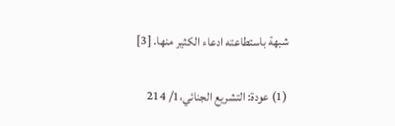شبهة باستطاعته ادعاء الكثير منها. [3]

(1) عودة: التشريع الجنائي،1/ 214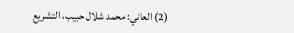(2) العاني: محمد شلال حبيب، التشريع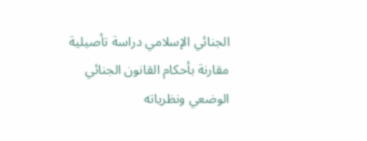الجنائي الإسلامي دراسة تأصيلية مقارنة بأحكام القانون الجنائي الوضعي ونظرياته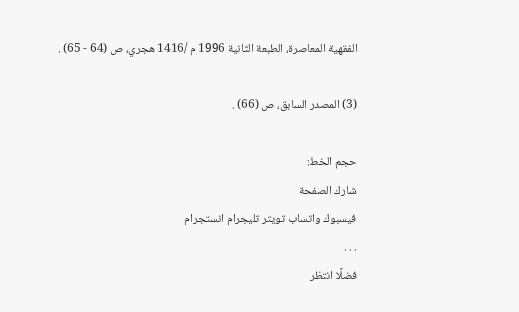الفقهية المعاصرة، الطبعة الثانية 1996 م /1416 هجري، ص (64 - 65) .

(3) المصدر السابق، ص (66) .

حجم الخط:
شارك الصفحة
فيسبوك واتساب تويتر تليجرام انستجرام
. . .
فضلًا انتظر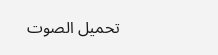تحميل الصوت